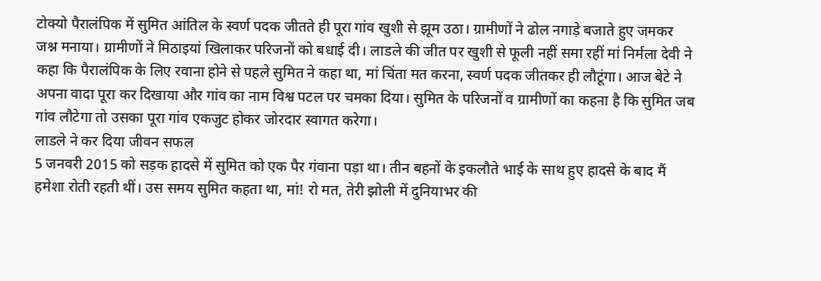टोक्यो पैरालंपिक में सुमित आंतिल के स्वर्ण पदक जीतते ही पूरा गांव खुशी से झूम उठा। ग्रामीणों ने ढोल नगाड़े बजाते हुए जमकर जश्न मनाया। ग्रामीणों ने मिठाइयां खिलाकर परिजनों को बधाई दी। लाडले की जीत पर खुशी से फूली नहीं समा रहीं मां निर्मला देवी ने कहा कि पैरालंपिक के लिए रवाना होने से पहले सुमित ने कहा था, मां चिंता मत करना, स्वर्ण पदक जीतकर ही लौटूंगा। आज बेटे ने अपना वादा पूरा कर दिखाया और गांव का नाम विश्व पटल पर चमका दिया। सुमित के परिजनों व ग्रामीणों का कहना है कि सुमित जब गांव लौटेगा तो उसका पूरा गांव एकजुट होकर जोरदार स्वागत करेगा।
लाडले ने कर दिया जीवन सफल
5 जनवरी 2015 को सड़क हादसे में सुमित को एक पैर गंवाना पड़ा था। तीन बहनों के इकलौते भाई के साथ हुए हादसे के बाद मैं हमेशा रोती रहती थीं। उस समय सुमित कहता था, मां! रो मत, तेरी झोली में दुनियाभर की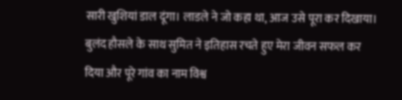सारी खुशियां डाल दूंगा। लाडले ने जो कहा था, आज उसे पूरा कर दिखाया। बुलंद हौसले के साथ सुमित ने इतिहास रचते हुए मेरा जीवन सफल कर दिया और पूरे गांव का नाम विश्व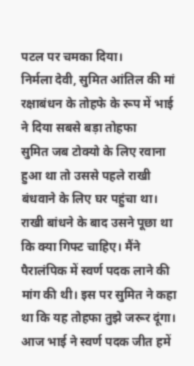पटल पर चमका दिया।
निर्मला देवी, सुमित आंतिल की मां
रक्षाबंधन के तोहफे के रूप में भाई ने दिया सबसे बड़ा तोहफा
सुमित जब टोक्यो के लिए रवाना हुआ था तो उससे पहले राखी बंधवाने के लिए घर पहुंचा था। राखी बांधने के बाद उसने पूछा था कि क्या गिफ्ट चाहिए। मैंने पैरालंपिक में स्वर्ण पदक लाने की मांग की थी। इस पर सुमित ने कहा था कि यह तोहफा तुझे जरूर दूंगा। आज भाई ने स्वर्ण पदक जीत हमें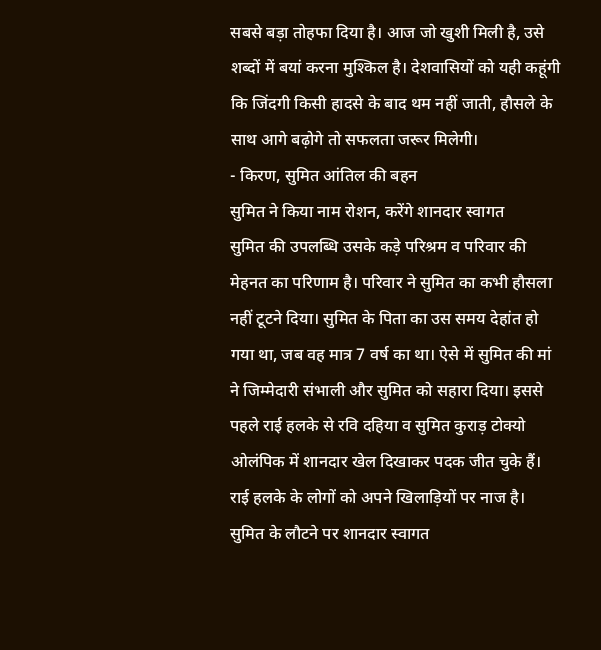सबसे बड़ा तोहफा दिया है। आज जो खुशी मिली है, उसे शब्दों में बयां करना मुश्किल है। देशवासियों को यही कहूंगी कि जिंदगी किसी हादसे के बाद थम नहीं जाती, हौसले के साथ आगे बढ़ोगे तो सफलता जरूर मिलेगी।
- किरण, सुमित आंतिल की बहन
सुमित ने किया नाम रोशन, करेंगे शानदार स्वागत
सुमित की उपलब्धि उसके कड़े परिश्रम व परिवार की मेहनत का परिणाम है। परिवार ने सुमित का कभी हौसला नहीं टूटने दिया। सुमित के पिता का उस समय देहांत हो गया था, जब वह मात्र 7 वर्ष का था। ऐसे में सुमित की मां ने जिम्मेदारी संभाली और सुमित को सहारा दिया। इससे पहले राई हलके से रवि दहिया व सुमित कुराड़ टोक्यो ओलंपिक में शानदार खेल दिखाकर पदक जीत चुके हैं। राई हलके के लोगों को अपने खिलाड़ियों पर नाज है। सुमित के लौटने पर शानदार स्वागत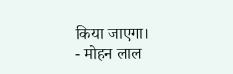किया जाएगा।
- मोहन लाल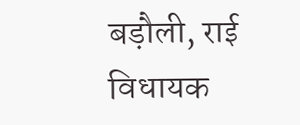बड़ौली, राई विधायक